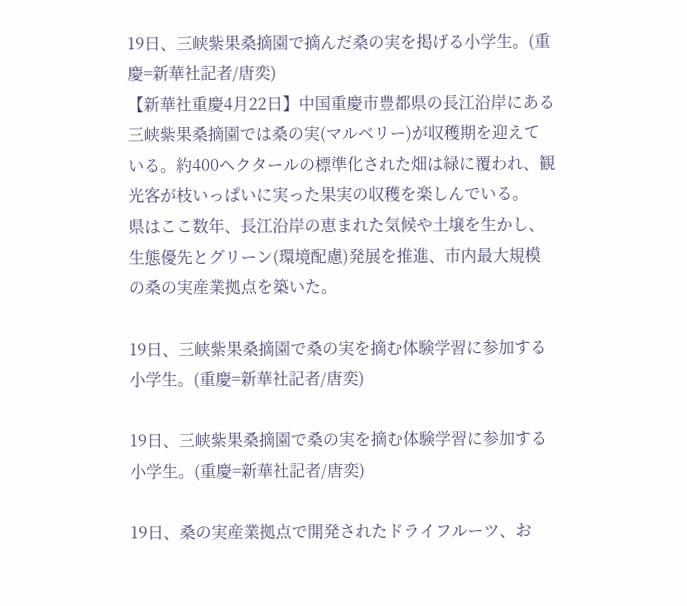19日、三峡紫果桑摘園で摘んだ桑の実を掲げる小学生。(重慶=新華社記者/唐奕)
【新華社重慶4月22日】中国重慶市豊都県の長江沿岸にある三峡紫果桑摘園では桑の実(マルベリー)が収穫期を迎えている。約400ヘクタールの標準化された畑は緑に覆われ、観光客が枝いっぱいに実った果実の収穫を楽しんでいる。
県はここ数年、長江沿岸の恵まれた気候や土壌を生かし、生態優先とグリーン(環境配慮)発展を推進、市内最大規模の桑の実産業拠点を築いた。

19日、三峡紫果桑摘園で桑の実を摘む体験学習に参加する小学生。(重慶=新華社記者/唐奕)

19日、三峡紫果桑摘園で桑の実を摘む体験学習に参加する小学生。(重慶=新華社記者/唐奕)

19日、桑の実産業拠点で開発されたドライフルーツ、お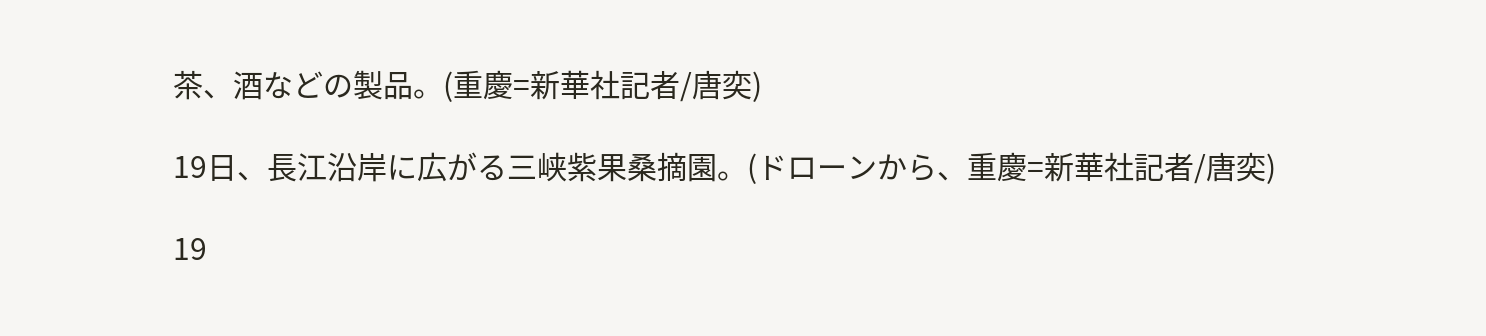茶、酒などの製品。(重慶=新華社記者/唐奕)

19日、長江沿岸に広がる三峡紫果桑摘園。(ドローンから、重慶=新華社記者/唐奕)

19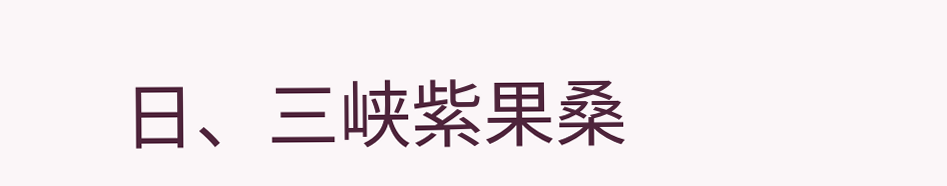日、三峡紫果桑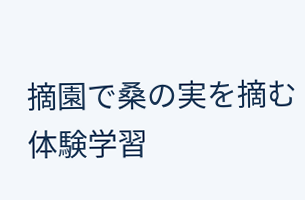摘園で桑の実を摘む体験学習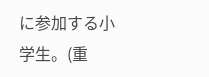に参加する小学生。(重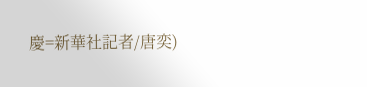慶=新華社記者/唐奕)